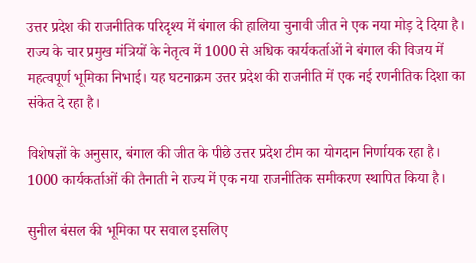उत्तर प्रदेश की राजनीतिक परिदृश्य में बंगाल की हालिया चुनावी जीत ने एक नया मोड़ दे दिया है। राज्य के चार प्रमुख मंत्रियों के नेतृत्व में 1000 से अधिक कार्यकर्ताओं ने बंगाल की विजय में महत्वपूर्ण भूमिका निभाई। यह घटनाक्रम उत्तर प्रदेश की राजनीति में एक नई रणनीतिक दिशा का संकेत दे रहा है।

विशेषज्ञों के अनुसार, बंगाल की जीत के पीछे उत्तर प्रदेश टीम का योगदान निर्णायक रहा है। 1000 कार्यकर्ताओं की तैनाती ने राज्य में एक नया राजनीतिक समीकरण स्थापित किया है।

सुनील बंसल की भूमिका पर सवाल इसलिए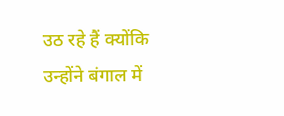उठ रहे हैं क्योंकि उन्होंने बंगाल में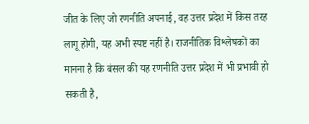जीत के लिए जो रणनीति अपनाई, वह उत्तर प्रदेश में किस तरह लागू होगी, यह अभी स्पष्ट नहीं है। राजनीतिक विश्लेषकों का मानना है कि बंसल की यह रणनीति उत्तर प्रदेश में भी प्रभावी हो सकती है,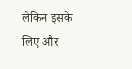लेकिन इसके लिए और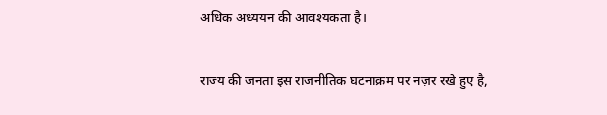अधिक अध्ययन की आवश्यकता है।

राज्य की जनता इस राजनीतिक घटनाक्रम पर नज़र रखे हुए है,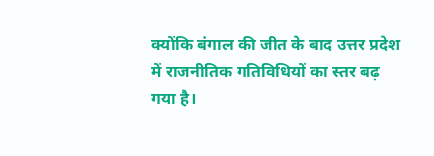क्योंकि बंगाल की जीत के बाद उत्तर प्रदेश में राजनीतिक गतिविधियों का स्तर बढ़ गया है।